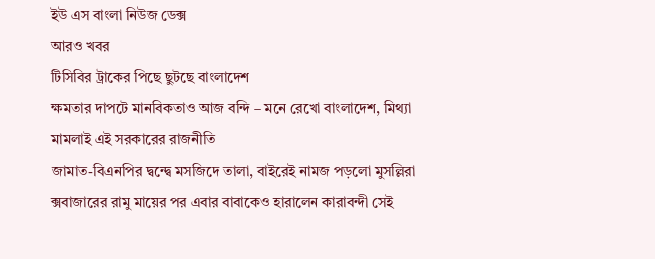ইউ এস বাংলা নিউজ ডেক্স
আরও খবর
টিসিবির ট্রাকের পিছে ছুটছে বাংলাদেশ
ক্ষমতার দাপটে মানবিকতাও আজ বন্দি – মনে রেখো বাংলাদেশ, মিথ্যা মামলাই এই সরকারের রাজনীতি
জামাত-বিএনপির দ্বন্দ্বে মসজিদে তালা, বাইরেই নামজ পড়লো মুসল্লিরা
ক্সবাজারের রামু মায়ের পর এবার বাবাকেও হারালেন কারাবন্দী সেই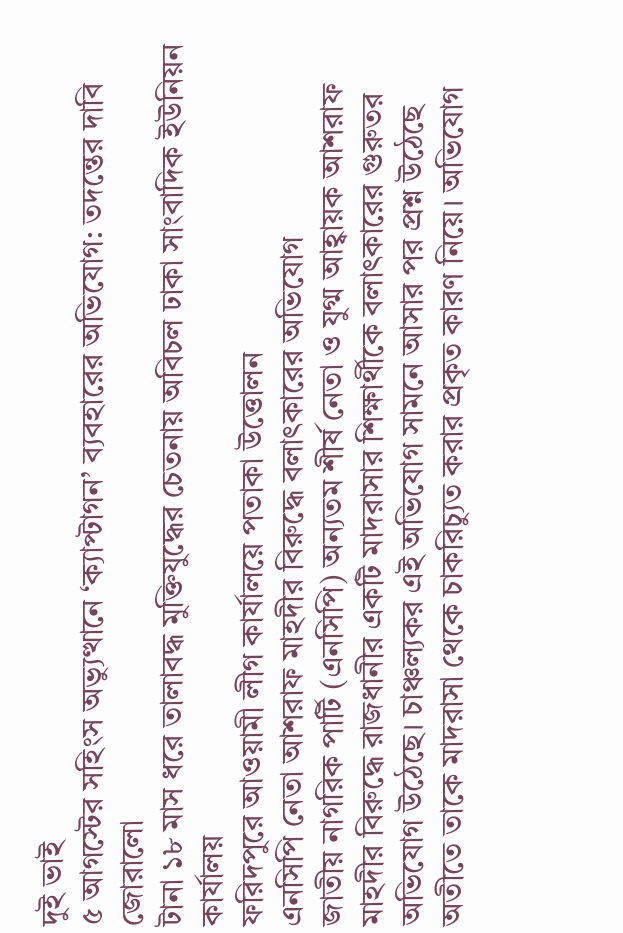দুই ভাই
৫ আগস্টের সহিংস অভ্যুত্থানে ‘ক্যাপ্টাগন’ ব্যবহারের অভিযোগ: তদন্তের দাবি জোরালো
টানা ১৮ মাস ধরে তালাবদ্ধ মুক্তিযুদ্ধের চেতনায় অবিচল ঢাকা সাংবাদিক ইউনিয়ন কার্যালয়
ফরিদপুরে আওয়ামী লীগ কার্যালয়ে পতাকা উত্তোলন
এনসিপি নেতা আশরাফ মাহদীর বিরুদ্ধে বলাৎকারের অভিযোগ
জাতীয় নাগরিক পার্টি (এনসিপি) অন্যতম শীর্ষ নেতা ও যুগ্ম আহ্বায়ক আশরাফ মাহদীর বিরুদ্ধে রাজধানীর একটি মাদরাসার শিক্ষার্থীকে বলাৎকারের গুরুতর অভিযোগ উঠেছে। চাঞ্চল্যকর এই অভিযোগ সামনে আসার পর প্রশ্ন উঠেছে অতীতে তাকে মাদরাসা থেকে চাকরিচ্যুত করার প্রকৃত কারণ নিয়ে। অভিযোগ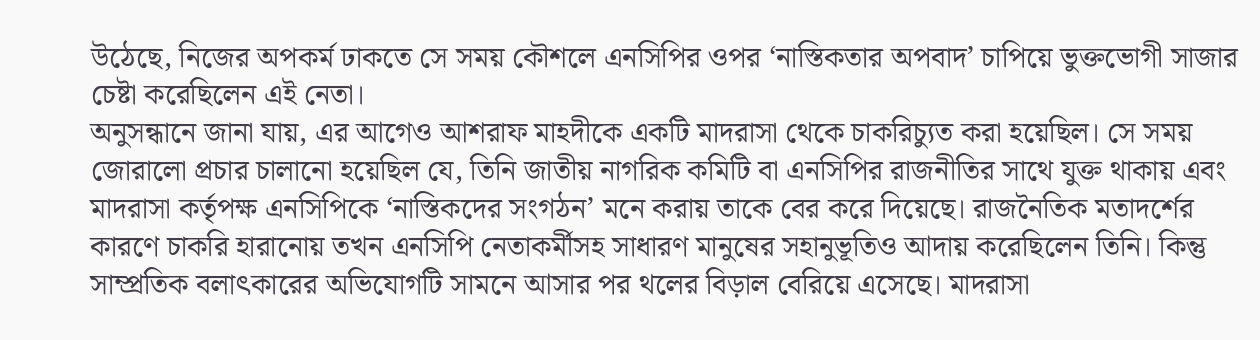উঠেছে, নিজের অপকর্ম ঢাকতে সে সময় কৌশলে এনসিপির ওপর ‘নাস্তিকতার অপবাদ’ চাপিয়ে ভুক্তভোগী সাজার চেষ্টা করেছিলেন এই নেতা।
অনুসন্ধানে জানা যায়, এর আগেও আশরাফ মাহদীকে একটি মাদরাসা থেকে চাকরিচ্যুত করা হয়েছিল। সে সময় জোরালো প্রচার চালানো হয়েছিল যে, তিনি জাতীয় নাগরিক কমিটি বা এনসিপির রাজনীতির সাথে যুক্ত থাকায় এবং মাদরাসা কর্তৃপক্ষ এনসিপিকে ‘নাস্তিকদের সংগঠন’ মনে করায় তাকে বের করে দিয়েছে। রাজনৈতিক মতাদর্শের
কারণে চাকরি হারানোয় তখন এনসিপি নেতাকর্মীসহ সাধারণ মানুষের সহানুভূতিও আদায় করেছিলেন তিনি। কিন্তু সাম্প্রতিক বলাৎকারের অভিযোগটি সামনে আসার পর থলের বিড়াল বেরিয়ে এসেছে। মাদরাসা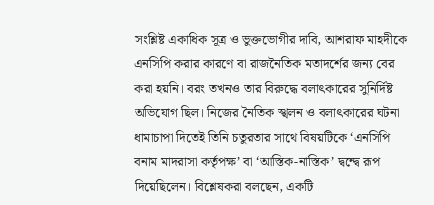সংশ্লিষ্ট একাধিক সূত্র ও ভুক্তভোগীর দাবি, আশরাফ মাহদীকে এনসিপি করার কারণে বা রাজনৈতিক মতাদর্শের জন্য বের করা হয়নি। বরং তখনও তার বিরুদ্ধে বলাৎকারের সুনির্দিষ্ট অভিযোগ ছিল। নিজের নৈতিক স্খলন ও বলাৎকারের ঘটনা ধামাচাপা দিতেই তিনি চতুরতার সাথে বিষয়টিকে ‘এনসিপি বনাম মাদরাসা কর্তৃপক্ষ’ বা ‘আস্তিক-নাস্তিক’ দ্বন্দ্বে রূপ দিয়েছিলেন। বিশ্লেষকরা বলছেন, একটি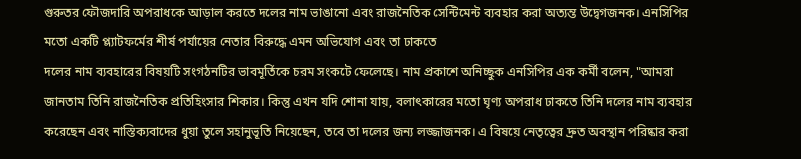গুরুতর ফৌজদারি অপরাধকে আড়াল করতে দলের নাম ভাঙানো এবং রাজনৈতিক সেন্টিমেন্ট ব্যবহার করা অত্যন্ত উদ্বেগজনক। এনসিপির মতো একটি প্ল্যাটফর্মের শীর্ষ পর্যায়ের নেতার বিরুদ্ধে এমন অভিযোগ এবং তা ঢাকতে
দলের নাম ব্যবহারের বিষয়টি সংগঠনটির ভাবমূর্তিকে চরম সংকটে ফেলেছে। নাম প্রকাশে অনিচ্ছুক এনসিপির এক কর্মী বলেন, "আমরা জানতাম তিনি রাজনৈতিক প্রতিহিংসার শিকার। কিন্তু এখন যদি শোনা যায়, বলাৎকারের মতো ঘৃণ্য অপরাধ ঢাকতে তিনি দলের নাম ব্যবহার করেছেন এবং নাস্তিক্যবাদের ধুয়া তুলে সহানুভূতি নিয়েছেন, তবে তা দলের জন্য লজ্জাজনক। এ বিষয়ে নেতৃত্বের দ্রুত অবস্থান পরিষ্কার করা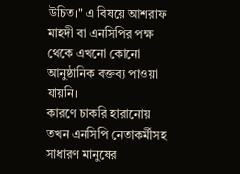উচিত।" এ বিষয়ে আশরাফ মাহদী বা এনসিপির পক্ষ থেকে এখনো কোনো আনুষ্ঠানিক বক্তব্য পাওয়া যায়নি।
কারণে চাকরি হারানোয় তখন এনসিপি নেতাকর্মীসহ সাধারণ মানুষের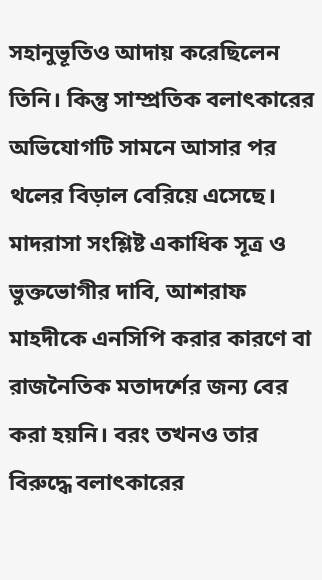সহানুভূতিও আদায় করেছিলেন তিনি। কিন্তু সাম্প্রতিক বলাৎকারের অভিযোগটি সামনে আসার পর থলের বিড়াল বেরিয়ে এসেছে। মাদরাসা সংশ্লিষ্ট একাধিক সূত্র ও ভুক্তভোগীর দাবি, আশরাফ মাহদীকে এনসিপি করার কারণে বা রাজনৈতিক মতাদর্শের জন্য বের করা হয়নি। বরং তখনও তার বিরুদ্ধে বলাৎকারের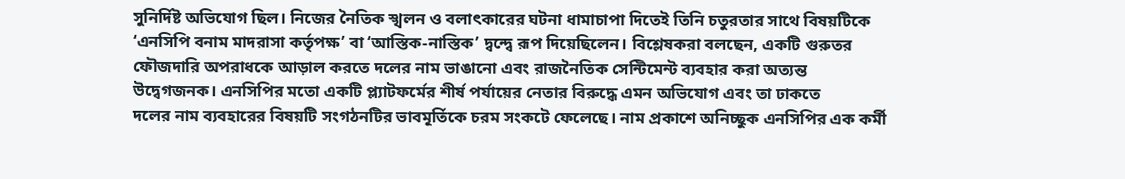সুনির্দিষ্ট অভিযোগ ছিল। নিজের নৈতিক স্খলন ও বলাৎকারের ঘটনা ধামাচাপা দিতেই তিনি চতুরতার সাথে বিষয়টিকে ‘এনসিপি বনাম মাদরাসা কর্তৃপক্ষ’ বা ‘আস্তিক-নাস্তিক’ দ্বন্দ্বে রূপ দিয়েছিলেন। বিশ্লেষকরা বলছেন, একটি গুরুতর ফৌজদারি অপরাধকে আড়াল করতে দলের নাম ভাঙানো এবং রাজনৈতিক সেন্টিমেন্ট ব্যবহার করা অত্যন্ত উদ্বেগজনক। এনসিপির মতো একটি প্ল্যাটফর্মের শীর্ষ পর্যায়ের নেতার বিরুদ্ধে এমন অভিযোগ এবং তা ঢাকতে
দলের নাম ব্যবহারের বিষয়টি সংগঠনটির ভাবমূর্তিকে চরম সংকটে ফেলেছে। নাম প্রকাশে অনিচ্ছুক এনসিপির এক কর্মী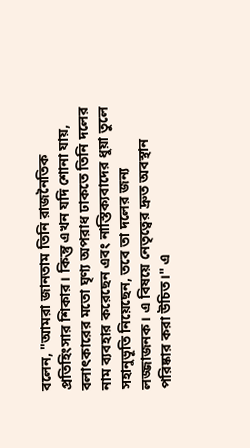বলেন, "আমরা জানতাম তিনি রাজনৈতিক প্রতিহিংসার শিকার। কিন্তু এখন যদি শোনা যায়, বলাৎকারের মতো ঘৃণ্য অপরাধ ঢাকতে তিনি দলের নাম ব্যবহার করেছেন এবং নাস্তিক্যবাদের ধুয়া তুলে সহানুভূতি নিয়েছেন, তবে তা দলের জন্য লজ্জাজনক। এ বিষয়ে নেতৃত্বের দ্রুত অবস্থান পরিষ্কার করা উচিত।" এ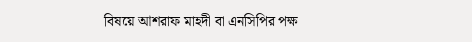বিষয়ে আশরাফ মাহদী বা এনসিপির পক্ষ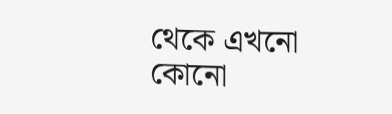থেকে এখনো কোনো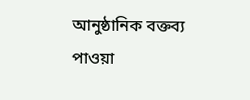আনুষ্ঠানিক বক্তব্য পাওয়া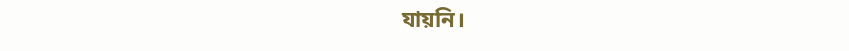যায়নি।